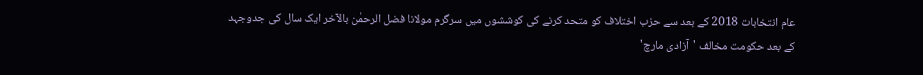عام انتخابات 2018 کے بعد سے حزب اختلاف کو متحد کرنے کی کوششوں میں سرگرم مولانا فضل الرحمٰن بالآخر ایک سال کی جدوجہد کے بعد حکومت مخالف 'آزادی مارچ'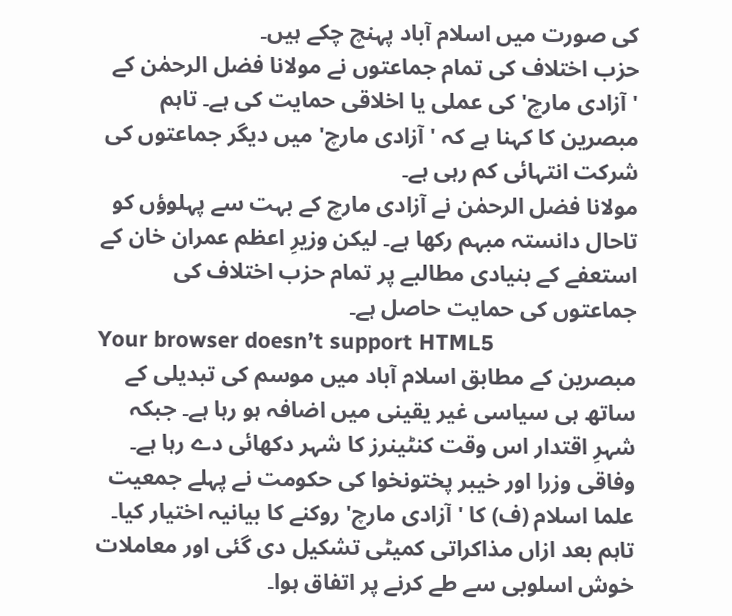کی صورت میں اسلام آباد پہنچ چکے ہیں۔
حزب اختلاف کی تمام جماعتوں نے مولانا فضل الرحمٰن کے 'آزادی مارچ' کی عملی یا اخلاقی حمایت کی ہے۔ تاہم مبصرین کا کہنا ہے کہ 'آزادی مارچ' میں دیگر جماعتوں کی شرکت انتہائی کم رہی ہے۔
مولانا فضل الرحمٰن نے آزادی مارچ کے بہت سے پہلوؤں کو تاحال دانستہ مبہم رکھا ہے۔ لیکن وزیرِ اعظم عمران خان کے استعفے کے بنیادی مطالبے پر تمام حزب اختلاف کی جماعتوں کی حمایت حاصل ہے۔
Your browser doesn’t support HTML5
مبصرین کے مطابق اسلام آباد میں موسم کی تبدیلی کے ساتھ ہی سیاسی غیر یقینی میں اضافہ ہو رہا ہے۔ جبکہ شہرِ اقتدار اس وقت کنٹینرز کا شہر دکھائی دے رہا ہے۔
وفاقی وزرا اور خیبر پختونخوا کی حکومت نے پہلے جمعیت علما اسلام (ف) کا 'آزادی مارچ' روکنے کا بیانیہ اختیار کیا۔ تاہم بعد ازاں مذاکراتی کمیٹی تشکیل دی گئی اور معاملات خوش اسلوبی سے طے کرنے پر اتفاق ہوا۔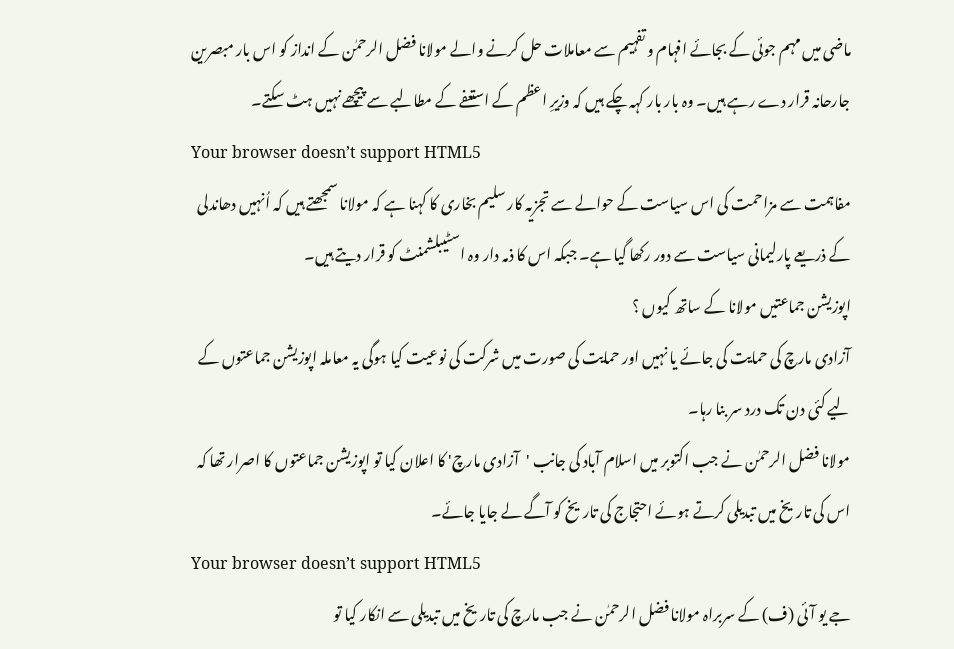ماضی میں مہم جوئی کے بجائے افہام و تفہیم سے معاملات حل کرنے والے مولانا فضل الرحمٰن کے انداز کو اس بار مبصرین جارحانہ قرار دے رہے ہیں۔ وہ بار بار کہہ چکے ہیں کہ وزیرِ اعظم کے استعفے کے مطالبے سے پیچھے نہیں ہٹ سکتے۔
Your browser doesn’t support HTML5
مفاہمت سے مزاحمت کی اس سیاست کے حوالے سے تجزیہ کار سلیم بخاری کا کہنا ہے کہ مولانا سمجھتے ہیں کہ اُنہیں دھاندلی کے ذریعے پارلیمانی سیاست سے دور رکھا گیا ہے۔ جبکہ اس کا ذمہ دار وہ اسٹیبلشمنٹ کو قرار دیتے ہیں۔
اپوزیشن جماعتیں مولانا کے ساتھ کیوں ؟
آزادی مارچ کی حمایت کی جائے یا نہیں اور حمایت کی صورت میں شرکت کی نوعیت کیا ہوگی یہ معاملہ اپوزیشن جماعتوں کے لیے کئی دن تک درد سر بنا رہا۔
مولانا فضل الرحمٰن نے جب اکتوبر میں اسلام آباد کی جانب 'آزادی مارچ' کا اعلان کیا تو اپوزیشن جماعتوں کا اصرار تھا کہ اس کی تاریخ میں تبدیلی کرتے ہوئے احتجاج کی تاریخ کو آگے لے جایا جائے۔
Your browser doesn’t support HTML5
جے یو آئی (ف) کے سربراہ مولانا فضل الرحمٰن نے جب مارچ کی تاریخ میں تبدیلی سے انکار کیا تو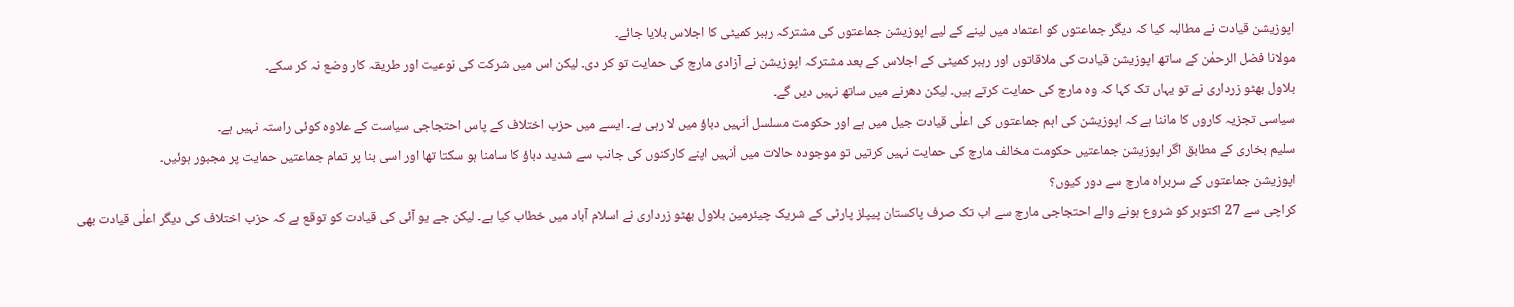اپوزیشن قیادت نے مطالبہ کیا کہ دیگر جماعتوں کو اعتماد میں لینے کے لیے اپوزیشن جماعتوں کی مشترکہ رہبر کمیٹی کا اجلاس بلایا جائے۔
مولانا فضل الرحمٰن کے ساتھ اپوزیشن قیادت کی ملاقاتوں اور رہبر کمیٹی کے اجلاس کے بعد مشترکہ اپوزیشن نے آزادی مارچ کی حمایت تو کر دی۔ لیکن اس میں شرکت کی نوعیت اور طریقہ کار وضع نہ کر سکے۔
بلاول بھٹو زرداری نے تو یہاں تک کہا کہ وہ مارچ کی حمایت کرتے ہیں۔ لیکن دھرنے میں ساتھ نہیں دیں گے۔
سیاسی تجزیہ کاروں کا ماننا ہے کہ اپوزیشن کی اہم جماعتوں کی اعلٰی قیادت جیل میں ہے اور حکومت مسلسل اُنہیں دباؤ میں لا رہی ہے۔ ایسے میں حزب اختلاف کے پاس احتجاجی سیاست کے علاوہ کوئی راستہ نہیں ہے۔
سلیم بخاری کے مطابق اگر اپوزیشن جماعتیں حکومت مخالف مارچ کی حمایت نہیں کرتیں تو موجودہ حالات میں اُنہیں اپنے کارکنوں کی جانب سے شدید دباؤ کا سامنا ہو سکتا تھا اور اسی بنا پر تمام جماعتیں حمایت پر مجبور ہوئیں۔
اپوزیشن جماعتوں کے سربراہ مارچ سے دور کیوں؟
کراچی سے 27 اکتوبر کو شروع ہونے والے احتجاجی مارچ سے اب تک صرف پاکستان پیپلز پارٹی کے شریک چیئرمین بلاول بھٹو زرداری نے اسلام آباد میں خطاب کیا ہے۔ لیکن جے یو آئی کی قیادت کو توقع ہے کہ حزب اختلاف کی دیگر اعلٰی قیادت بھی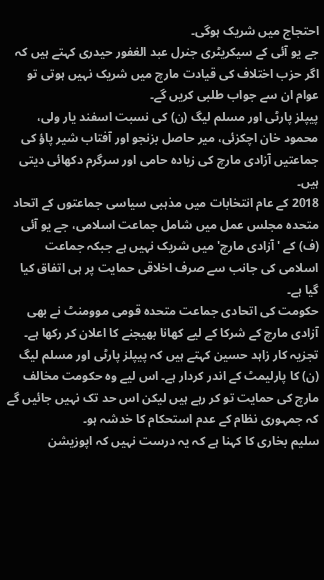احتجاج میں شریک ہوگی۔
جے یو آئی کے سیکریٹری جنرل عبد الغفور حیدری کہتے ہیں کہ اگر حزب اختلاف کی قیادت مارچ میں شریک نہیں ہوتی تو عوام ان سے جواب طلبی کریں گے۔
پیپلز پارٹی اور مسلم لیگ (ن) کی نسبت اسفند یار ولی، محمود خان اچکزئی، میر حاصل بزنجو اور آفتاب شیر پاؤ کی جماعتیں آزادی مارچ کی زیادہ حامی اور سرگرم دکھائی دیتی ہیں۔
2018 کے عام انتخابات میں مذہبی سیاسی جماعتوں کے اتحاد متحدہ مجلس عمل میں شامل جماعت اسلامی، جے یو آئی (ف) کے 'آزادی مارچ' میں شریک نہیں ہے جبکہ جماعت اسلامی کی جانب سے صرف اخلاقی حمایت پر ہی اتفاق کیا گیا ہے۔
حکومت کی اتحادی جماعت متحدہ قومی موومنٹ نے بھی آزادی مارچ کے شرکا کے لیے کھانا بھیجنے کا اعلان کر رکھا ہے۔
تجزیہ کار زاہد حسین کہتے ہیں کہ پیپلز پارٹی اور مسلم لیگ (ن) کا پارلیمٹ کے اندر کردار ہے۔ اس لیے وہ حکومت مخالف مارچ کی حمایت تو کر رہے ہیں لیکن اس حد تک نہیں جائیں گے کہ جمہوری نظام کے عدم استحکام کا خدشہ ہو۔
سلیم بخاری کا کہنا ہے کہ یہ درست نہیں کہ اپوزیشن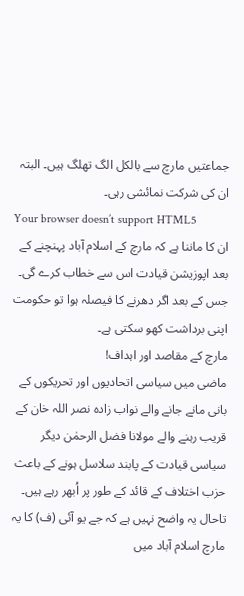جماعتیں مارچ سے بالکل الگ تھلگ ہیں۔ البتہ ان کی شرکت نمائشی رہی۔
Your browser doesn’t support HTML5
ان کا ماننا ہے کہ مارچ کے اسلام آباد پہنچنے کے بعد اپوزیشن قیادت اس سے خطاب کرے گی۔ جس کے بعد اگر دھرنے کا فیصلہ ہوا تو حکومت اپنی برداشت کھو سکتی ہے۔
مارچ کے مقاصد اور اہداف!
ماضی میں سیاسی اتحادیوں اور تحریکوں کے بانی مانے جانے والے نواب زادہ نصر اللہ خان کے قریب رہنے والے مولانا فضل الرحمٰن دیگر سیاسی قیادت کے پابند سلاسل ہونے کے باعث حزب اختلاف کے قائد کے طور پر اُبھر رہے ہیں۔
تاحال یہ واضح نہیں ہے کہ جے یو آئی (ف) کا یہ مارچ اسلام آباد میں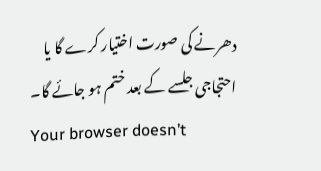دھرنے کی صورت اختیار کرے گا یا احتجاجی جلسے کے بعد ختم ہو جائے گا۔
Your browser doesn’t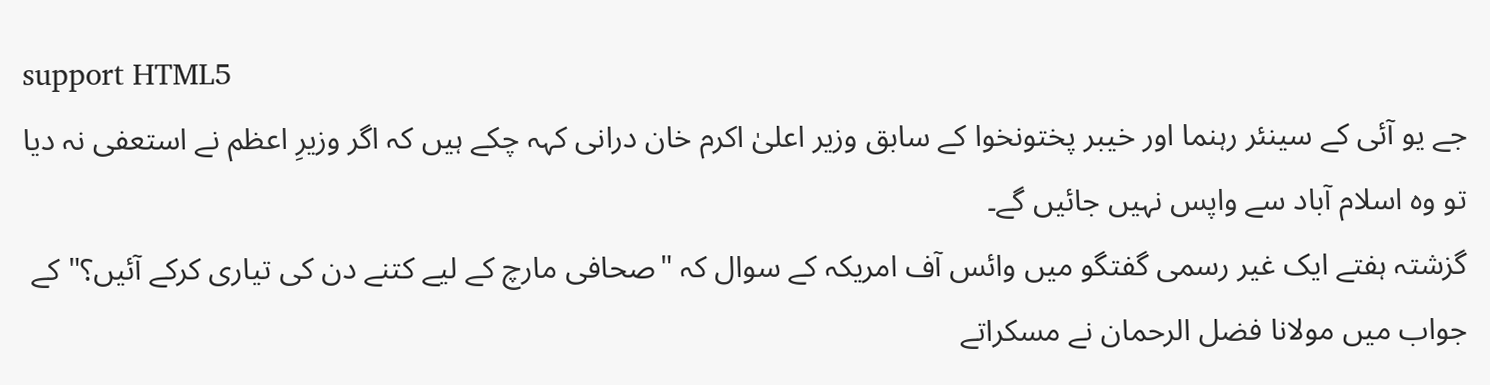support HTML5
جے یو آئی کے سینئر رہنما اور خیبر پختونخوا کے سابق وزیر اعلیٰ اکرم خان درانی کہہ چکے ہیں کہ اگر وزیرِ اعظم نے استعفی نہ دیا تو وہ اسلام آباد سے واپس نہیں جائیں گے۔
گزشتہ ہفتے ایک غیر رسمی گفتگو میں وائس آف امریکہ کے سوال کہ "صحافی مارچ کے لیے کتنے دن کی تیاری کرکے آئیں؟" کے جواب میں مولانا فضل الرحمان نے مسکراتے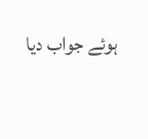ہوئے جواب دیا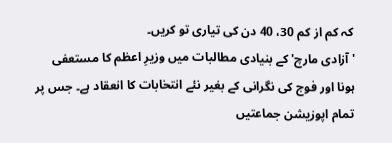کہ کم از کم 30، 40 دن کی تیاری تو کریں۔
'آزادی مارچ' کے بنیادی مطالبات میں وزیرِ اعظم کا مستعفی ہونا اور فوج کی نگرانی کے بغیر نئے انتخابات کا انعقاد ہے۔ جس پر تمام اپوزیشن جماعتیں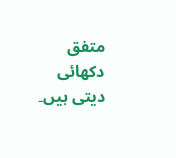متفق دکھائی دیتی ہیں۔